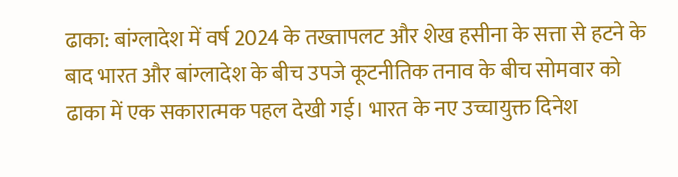ढाका: बांग्लादेश में वर्ष 2024 के तख्तापलट और शेख हसीना के सत्ता से हटने के बाद भारत और बांग्लादेश के बीच उपजे कूटनीतिक तनाव के बीच सोमवार को ढाका में एक सकारात्मक पहल देखी गई। भारत के नए उच्चायुक्त दिनेश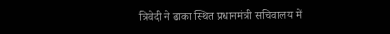त्रिवेदी ने ढाका स्थित प्रधानमंत्री सचिवालय में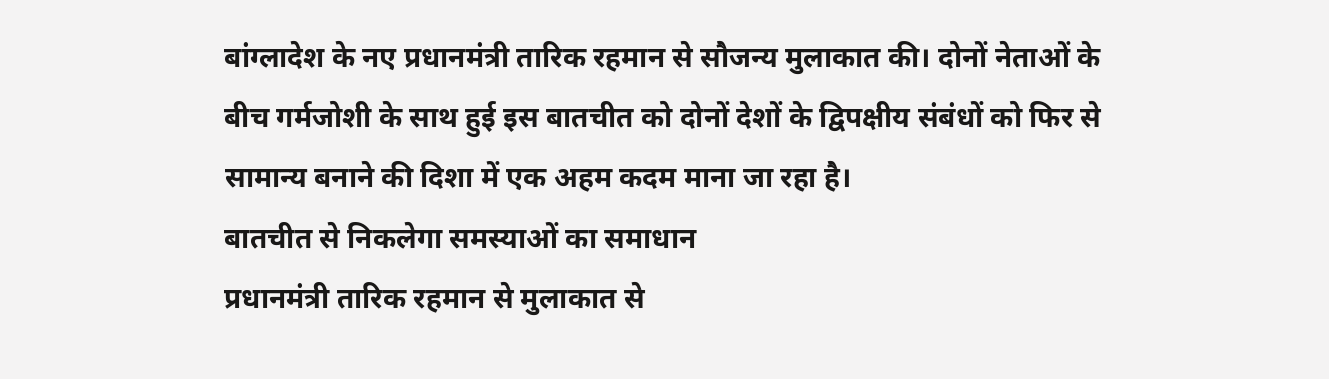बांग्लादेश के नए प्रधानमंत्री तारिक रहमान से सौजन्य मुलाकात की। दोनों नेताओं के बीच गर्मजोशी के साथ हुई इस बातचीत को दोनों देशों के द्विपक्षीय संबंधों को फिर से सामान्य बनाने की दिशा में एक अहम कदम माना जा रहा है।
बातचीत से निकलेगा समस्याओं का समाधान
प्रधानमंत्री तारिक रहमान से मुलाकात से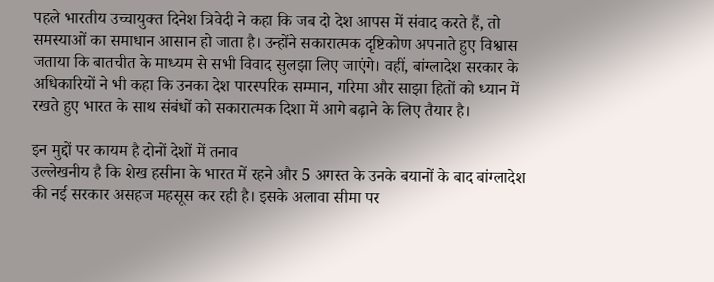पहले भारतीय उच्चायुक्त दिनेश त्रिवेदी ने कहा कि जब दो देश आपस में संवाद करते हैं, तो समस्याओं का समाधान आसान हो जाता है। उन्होंने सकारात्मक दृष्टिकोण अपनाते हुए विश्वास जताया कि बातचीत के माध्यम से सभी विवाद सुलझा लिए जाएंगे। वहीं, बांग्लादेश सरकार के अधिकारियों ने भी कहा कि उनका देश पारस्परिक सम्मान, गरिमा और साझा हितों को ध्यान में रखते हुए भारत के साथ संबंधों को सकारात्मक दिशा में आगे बढ़ाने के लिए तैयार है।

इन मुद्दों पर कायम है दोनों देशों में तनाव
उल्लेखनीय है कि शेख हसीना के भारत में रहने और 5 अगस्त के उनके बयानों के बाद बांग्लादेश की नई सरकार असहज महसूस कर रही है। इसके अलावा सीमा पर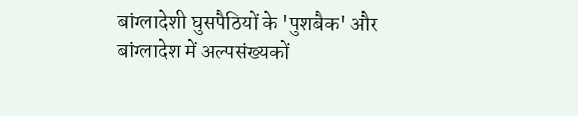बांग्लादेशी घुसपैठियों के 'पुशबैक' और बांग्लादेश में अल्पसंख्यकों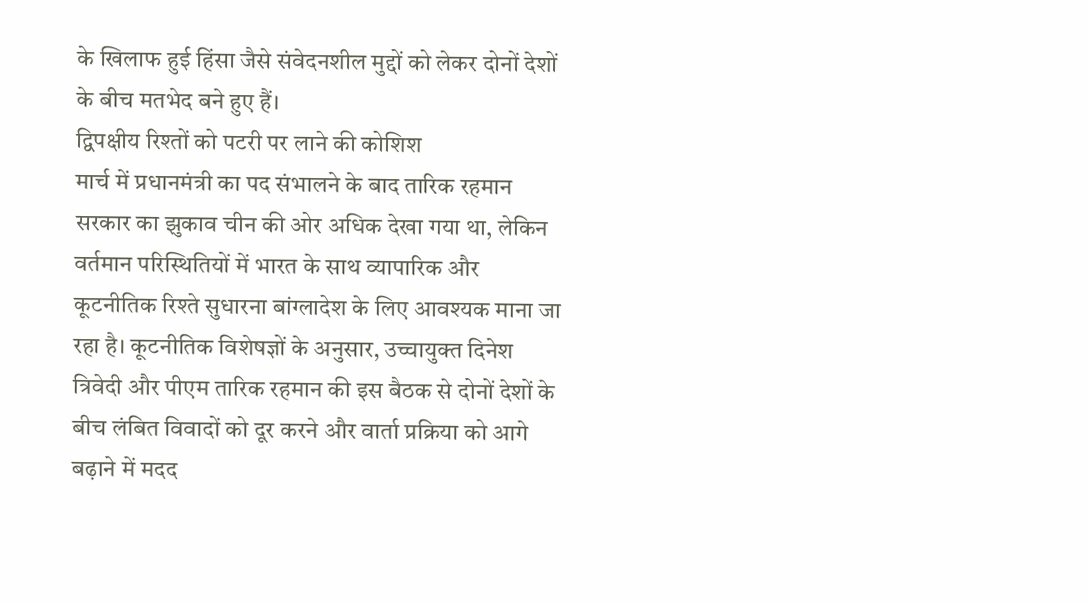के खिलाफ हुई हिंसा जैसे संवेदनशील मुद्दों को लेकर दोनों देशों के बीच मतभेद बने हुए हैं।
द्विपक्षीय रिश्तों को पटरी पर लाने की कोशिश
मार्च में प्रधानमंत्री का पद संभालने के बाद तारिक रहमान सरकार का झुकाव चीन की ओर अधिक देखा गया था, लेकिन वर्तमान परिस्थितियों में भारत के साथ व्यापारिक और कूटनीतिक रिश्ते सुधारना बांग्लादेश के लिए आवश्यक माना जा रहा है। कूटनीतिक विशेषज्ञों के अनुसार, उच्चायुक्त दिनेश त्रिवेदी और पीएम तारिक रहमान की इस बैठक से दोनों देशों के बीच लंबित विवादों को दूर करने और वार्ता प्रक्रिया को आगे बढ़ाने में मदद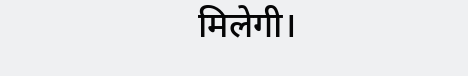मिलेगी।